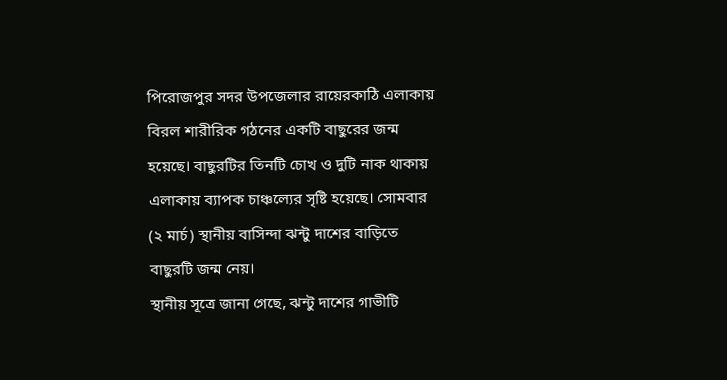পিরোজপুর সদর উপজেলার রায়েরকাঠি এলাকায় বিরল শারীরিক গঠনের একটি বাছুরের জন্ম হয়েছে। বাছুরটির তিনটি চোখ ও দুটি নাক থাকায় এলাকায় ব্যাপক চাঞ্চল্যের সৃষ্টি হয়েছে। সোমবার (২ মার্চ) স্থানীয় বাসিন্দা ঝন্টু দাশের বাড়িতে বাছুরটি জন্ম নেয়।
স্থানীয় সূত্রে জানা গেছে, ঝন্টু দাশের গাভীটি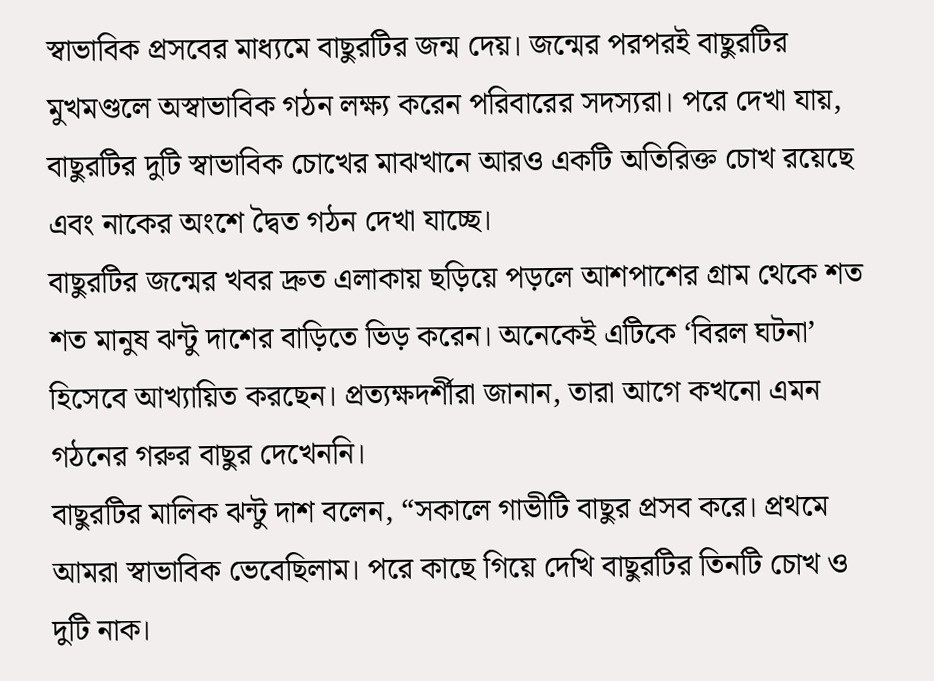স্বাভাবিক প্রসবের মাধ্যমে বাছুরটির জন্ম দেয়। জন্মের পরপরই বাছুরটির মুখমণ্ডলে অস্বাভাবিক গঠন লক্ষ্য করেন পরিবারের সদস্যরা। পরে দেখা যায়, বাছুরটির দুটি স্বাভাবিক চোখের মাঝখানে আরও একটি অতিরিক্ত চোখ রয়েছে এবং নাকের অংশে দ্বৈত গঠন দেখা যাচ্ছে।
বাছুরটির জন্মের খবর দ্রুত এলাকায় ছড়িয়ে পড়লে আশপাশের গ্রাম থেকে শত শত মানুষ ঝন্টু দাশের বাড়িতে ভিড় করেন। অনেকেই এটিকে ‘বিরল ঘটনা’ হিসেবে আখ্যায়িত করছেন। প্রত্যক্ষদর্শীরা জানান, তারা আগে কখনো এমন গঠনের গরুর বাছুর দেখেননি।
বাছুরটির মালিক ঝন্টু দাশ বলেন, “সকালে গাভীটি বাছুর প্রসব করে। প্রথমে আমরা স্বাভাবিক ভেবেছিলাম। পরে কাছে গিয়ে দেখি বাছুরটির তিনটি চোখ ও দুটি নাক।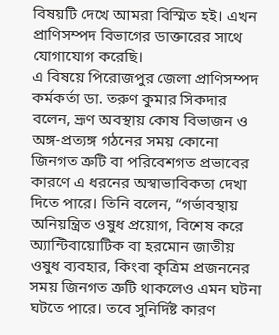বিষয়টি দেখে আমরা বিস্মিত হই। এখন প্রাণিসম্পদ বিভাগের ডাক্তারের সাথে যোগাযোগ করেছি।
এ বিষয়ে পিরোজপুর জেলা প্রাণিসম্পদ কর্মকর্তা ডা. তরুণ কুমার সিকদার বলেন, ভ্রূণ অবস্থায় কোষ বিভাজন ও অঙ্গ-প্রত্যঙ্গ গঠনের সময় কোনো জিনগত ত্রুটি বা পরিবেশগত প্রভাবের কারণে এ ধরনের অস্বাভাবিকতা দেখা দিতে পারে। তিনি বলেন, “গর্ভাবস্থায় অনিয়ন্ত্রিত ওষুধ প্রয়োগ, বিশেষ করে অ্যান্টিবায়োটিক বা হরমোন জাতীয় ওষুধ ব্যবহার, কিংবা কৃত্রিম প্রজননের সময় জিনগত ত্রুটি থাকলেও এমন ঘটনা ঘটতে পারে। তবে সুনির্দিষ্ট কারণ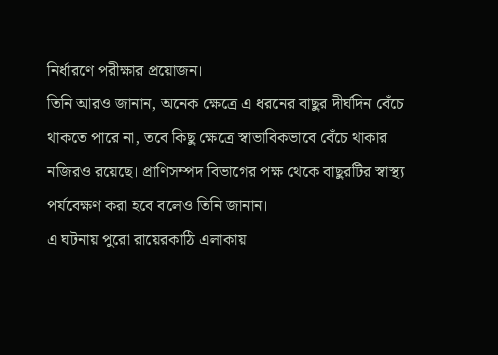নির্ধারণে পরীক্ষার প্রয়োজন।
তিনি আরও জানান, অনেক ক্ষেত্রে এ ধরনের বাছুর দীর্ঘদিন বেঁচে থাকতে পারে না, তবে কিছু ক্ষেত্রে স্বাভাবিকভাবে বেঁচে থাকার নজিরও রয়েছে। প্রাণিসম্পদ বিভাগের পক্ষ থেকে বাছুরটির স্বাস্থ্য পর্যবেক্ষণ করা হবে বলেও তিনি জানান।
এ ঘটনায় পুরো রায়েরকাঠি এলাকায়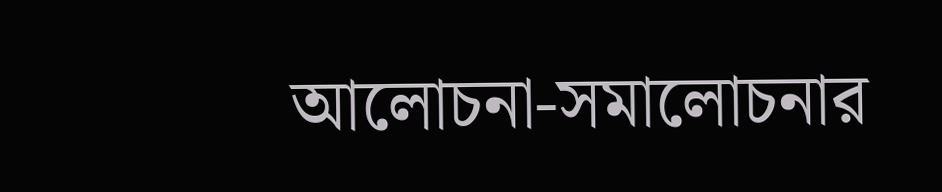আলোচনা-সমালোচনার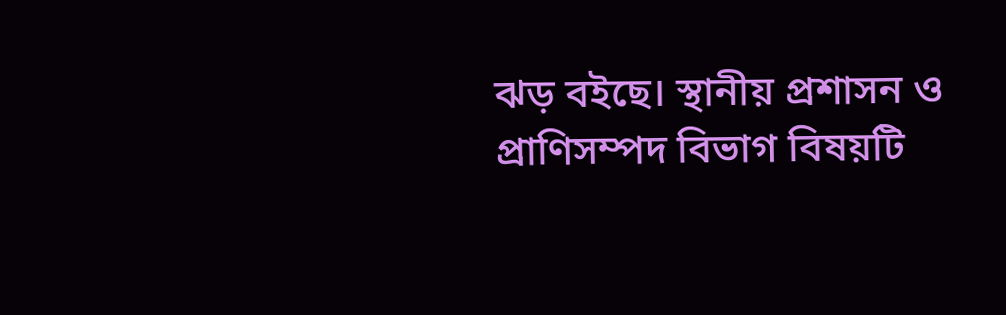ঝড় বইছে। স্থানীয় প্রশাসন ও প্রাণিসম্পদ বিভাগ বিষয়টি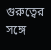গুরুত্বের সঙ্গে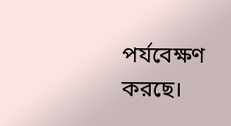পর্যবেক্ষণ করছে।